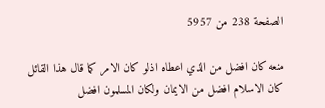الصفحة 238 من 5957

منعه كان افضل من الذي اعطاه اذلو كان الامر كما قال هذا القائل كان الاسلام افضل من الايمان ولكان المسلمون افضل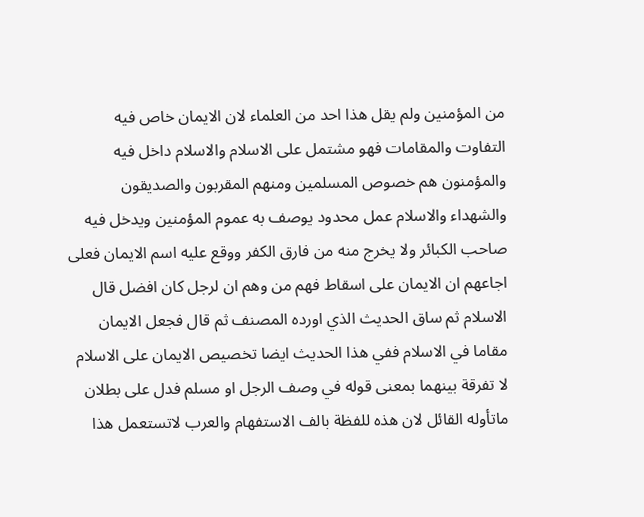من المؤمنين ولم يقل هذا احد من العلماء لان الايمان خاص فيه التفاوت والمقامات فهو مشتمل على الاسلام والاسلام داخل فيه والمؤمنون هم خصوص المسلمين ومنهم المقربون والصديقون والشهداء والاسلام عمل محدود يوصف به عموم المؤمنين ويدخل فيه صاحب الكبائر ولا يخرج منه من فارق الكفر ووقع عليه اسم الايمان فعلى اجاعهم ان الايمان على اسقاط فهم من وهم ان لرجل كان افضل قال الاسلام ثم ساق الحديث الذي اورده المصنف ثم قال فجعل الايمان مقاما في الاسلام ففي هذا الحديث ايضا تخصيص الايمان على الاسلام لا تفرقة بينهما بمعنى قوله في وصف الرجل او مسلم فدل على بطلان ماتأوله القائل لان هذه للفظة بالف الاستفهام والعرب لاتستعمل هذا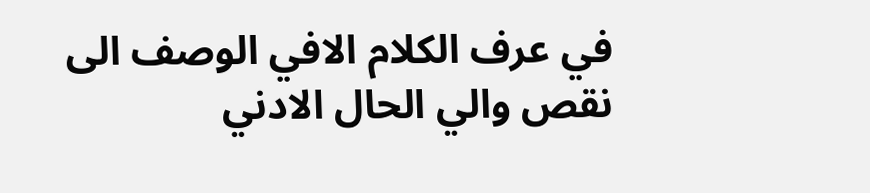في عرف الكلام الافي الوصف الى نقص والي الحال الادني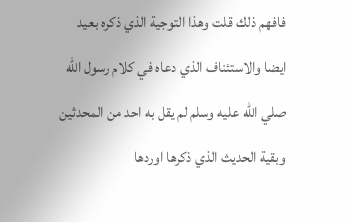فافهم ذلك قلت وهذا التوجية الذي ذكره بعيد ايضا والاستئناف الذي دعاه في كلام رسول الله صلي الله عليه وسلم لم يقل به احد من المحدثين وبقية الحديث الذي ذكرها اوردها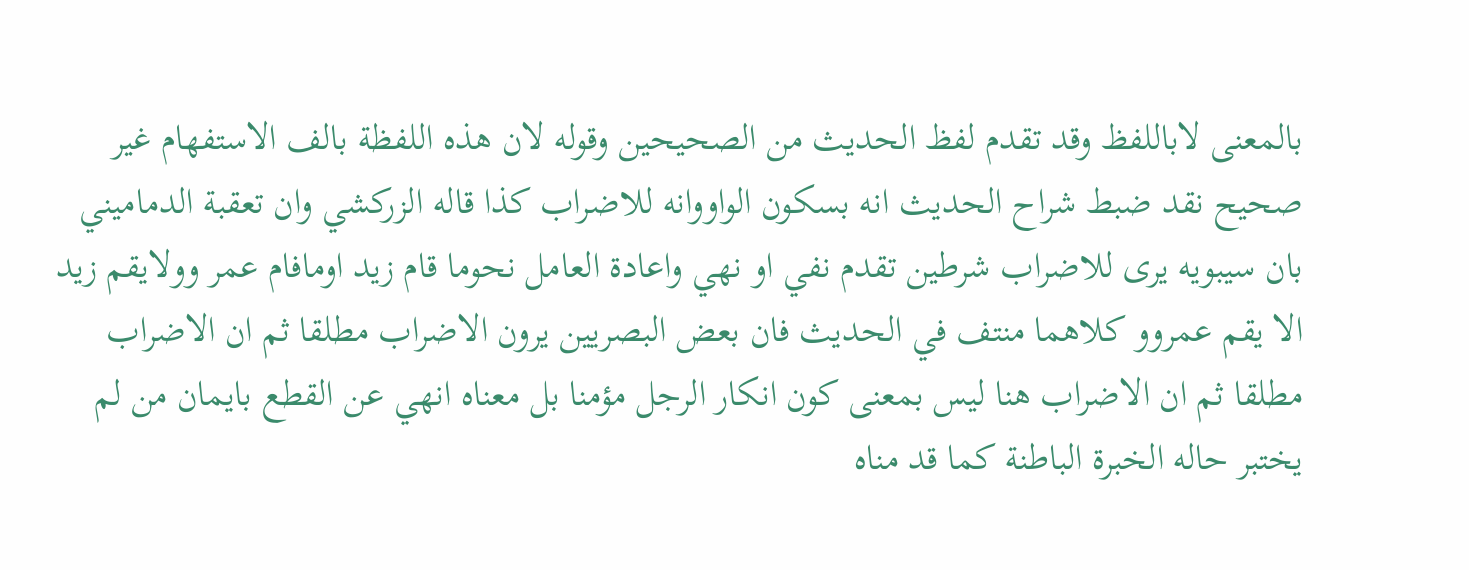بالمعنى لاباللفظ وقد تقدم لفظ الحديث من الصحيحين وقوله لان هذه اللفظة بالف الاستفهام غير صحيح نقد ضبط شراح الحديث انه بسكون الواووانه للاضراب كذا قاله الزركشي وان تعقبة الدماميني بان سيبويه يرى للاضراب شرطين تقدم نفي او نهي واعادة العامل نحوما قام زيد اومافام عمر وولايقم زيد الا يقم عمروو كلاهما منتف في الحديث فان بعض البصريين يرون الاضراب مطلقا ثم ان الاضراب مطلقا ثم ان الاضراب هنا ليس بمعنى كون انكار الرجل مؤمنا بل معناه انهي عن القطع بايمان من لم يختبر حاله الخبرة الباطنة كما قد مناه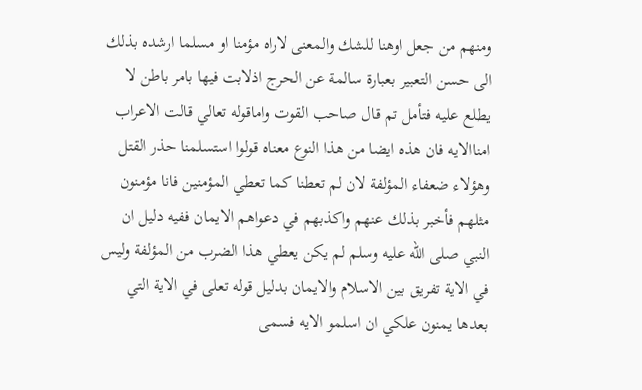ومنهم من جعل اوهنا للشك والمعنى لاراه مؤمنا او مسلما ارشده بذلك الى حسن التعبير بعبارة سالمة عن الحرج اذلابت فيها بامر باطن لا يطلع عليه فتأمل تم قال صاحب القوت واماقوله تعالي قالت الاعراب امناالايه فان هذه ايضا من هذا النوع معناه قولوا استسلمنا حذر القتل وهؤلاء ضعفاء المؤلفة لان لم تعطنا كما تعطي المؤمنين فانا مؤمنون مثلهم فأخبر بذلك عنهم واكذبهم في دعواهم الايمان ففيه دليل ان النبي صلى الله عليه وسلم لم يكن يعطي هذا الضرب من المؤلفة وليس في الاية تفريق بين الاسلام والايمان بدليل قوله تعلى في الاية التي بعدها يمنون علكي ان اسلمو الايه فسمى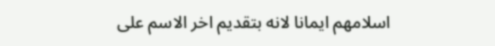اسلامهم ايمانا لانه بتقديم اخر الاسم على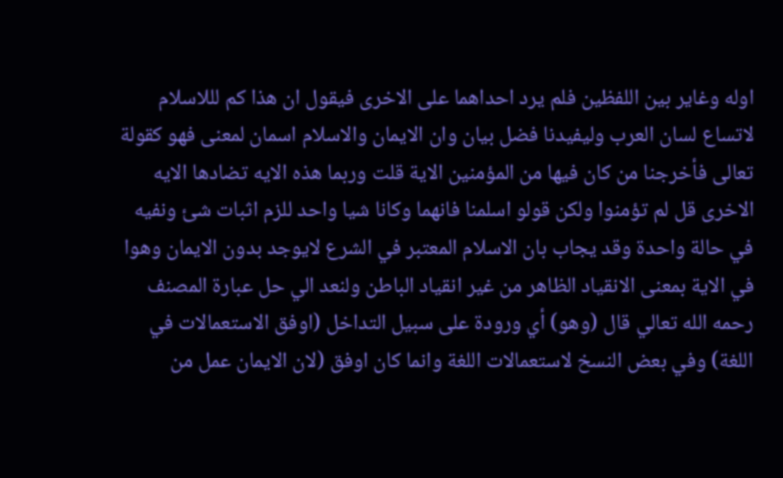اوله وغاير بين اللفظين فلم يرد احداهما على الاخرى فيقول ان هذا كم لللاسلام لاتساع لسان العرب وليفيدنا فضل بيان وان الايمان والاسلام اسمان لمعنى فهو كقولة تعالى فأخرجنا من كان فيها من المؤمنين الاية قلت وربما هذه الايه تضادها الايه الاخرى قل لم تؤمنوا ولكن قولو اسلمنا فانهما وكانا شيا واحد للزم اثبات شئ ونفيه في حالة واحدة وقد يجاب بان الاسلام المعتبر في الشرع لايوجد بدون الايمان وهوا في الاية بمعنى الانقياد الظاهر من غير انقياد الباطن ولنعد الي حل عبارة المصنف رحمه الله تعالي قال (وهو) أي ورودة على سبيل التداخل (اوفق الاستعمالات في اللغة) وفي بعض النسخ لاستعمالات اللغة وانما كان اوفق (لان الايمان عمل من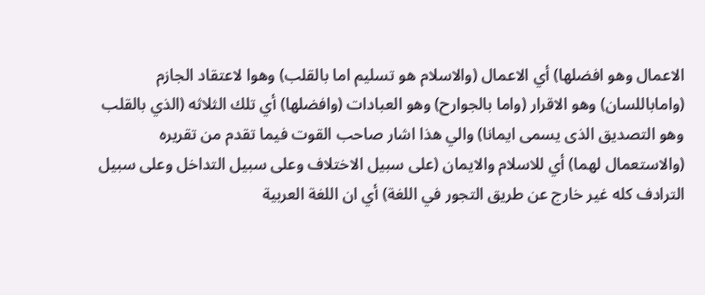الاعمال وهو افضلها) أي الاعمال (والاسلام هو تسليم اما بالقلب) وهوا لاعتقاد الجازم (واماباللسان) وهو الاقرار (واما بالجوارح) وهو العبادات (وافضلها) أي تلك الثلاثه (الذي بالقلب وهو التصديق الذى يسمى ايمانا) والي هذا اشار صاحب القوت فيما تقدم من تقريره (والاستعمال لهما) أي للاسلام والايمان (على سبيل الاختلاف وعلى سبيل التداخل وعلى سبيل الترادف كله غير خارج عن طريق التجور في اللغة) أي ان اللغة العربية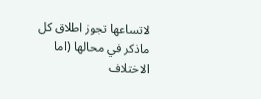لاتساعها تجوز اطلاق كل ماذكر في محالها (اما الاختلاف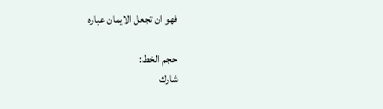فهو ان تجعل الايمان عباره

حجم الخط:
شارك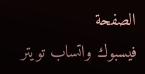الصفحة
فيسبوك واتساب تويتر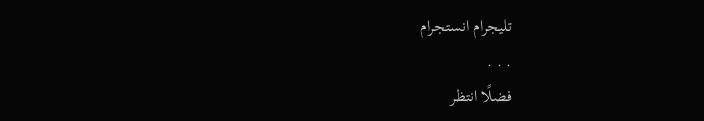تليجرام انستجرام
. . .
فضلًا انتظر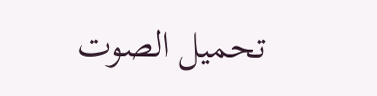تحميل الصوت